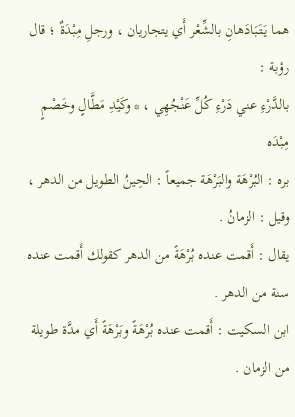هما يَتَبَادَهانِ بالشِّعْر أَي يتجاريان ، ورجلِ مِبْدَةٌ ؛ قال رؤبة :
بالدَّرْءِ عني دَرْءِ كُلِّ عَنْجُهِي ، * وكَيْدِ مَطَّالٍ وخَصْمٍ مِبْدَه
بره : البُرْهَة والبَرْهَة جميعاً : الحِينُ الطويل من الدهر ، وقيل : الزمانُ .
يقال : أَقمت عنده بُرْهَةً من الدهر كقولك أَقمت عنده سنة من الدهر .
ابن السكيت : أَقمت عنده بُرْهَةً وبَرْهَةً أَي مدَّة طويلة من الزمان .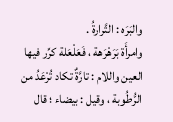والبَرَه : التَّرارةُ .
وامرأَة بَرَهْرَهة ، فَعَلْعَلة كرِّر فيها العين واللام : تارَّةٌ تكاد تُرْعَدُ من الرُّطُوبة ، وقيل : بيضاء ؛ قال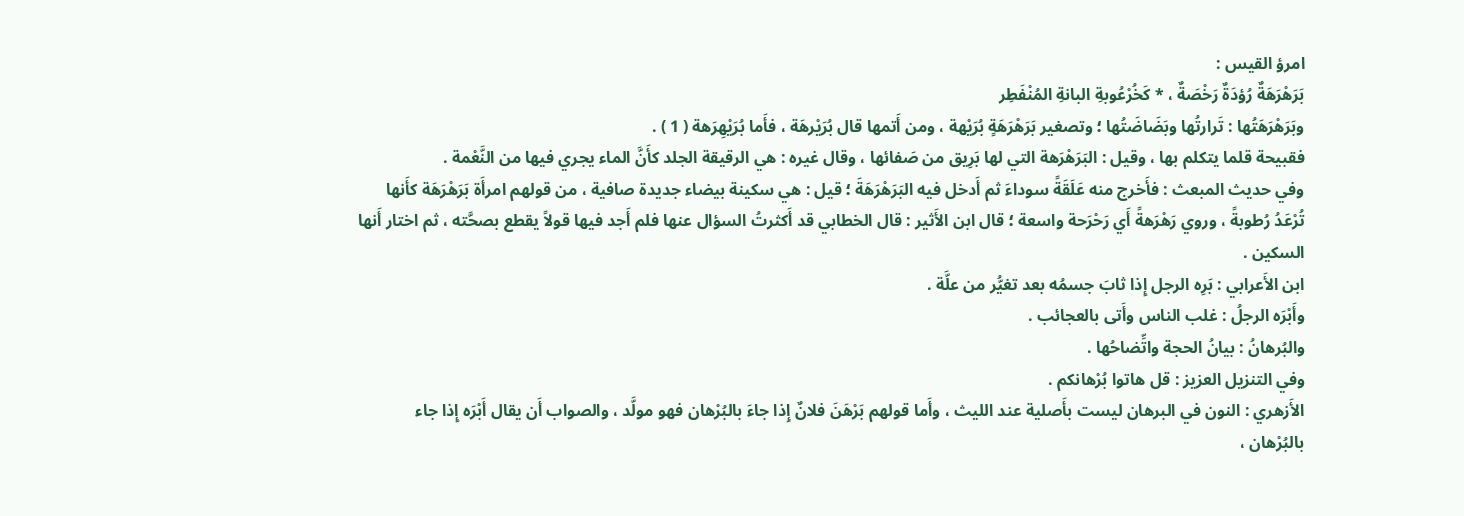امرؤ القيس :
بَرَهْرَهَةٌ رُؤدَةٌ رَخْصَةٌ ، * كَخُرْعُوبةِ البانةِ المُنْفَطِر
وبَرَهْرَهَتُها : تَرارتُها وبَضَاضَتُها ؛ وتصغير بَرَهْرَهَةٍ بُرَيْهة ، ومن أَتمها قال بُرَيْرهَة ، فأَما بُرَيْهِرَهة ( 1 ) .
فقبيحة قلما يتكلم بها ، وقيل : البَرَهْرَهة التي لها بَرِيق من صَفائها ، وقال غيره : هي الرقيقة الجلد كأَنَّ الماء يجري فيها من النَّعْمة .
وفي حديث المبعث : فأَخرج منه عَلَقَةً سوداءَ ثم أَدخل فيه البَرَهْرَهَةَ ؛ قيل : هي سكينة بيضاء جديدة صافية ، من قولهم امرأَة بَرَهْرَهَة كأَنها تُرْعَدُ رُطوبةً ، وروي رَهْرَهةً أَي رَحْرَحة واسعة ؛ قال ابن الأَثير : قال الخطابي قد أَكثرتُ السؤال عنها فلم أَجد فيها قولاً يقطع بصحَّته ، ثم اختار أَنها السكين .
ابن الأَعرابي : بَرِه الرجل إِذا ثابَ جسمُه بعد تغيُّر من علَّة .
وأَبْرَه الرجلُ : غلب الناس وأَتى بالعجائب .
والبُرهانُ : بيانُ الحجة واتِّضاحُها .
وفي التنزيل العزيز : قل هاتوا بُرْهانكم .
الأَزهري : النون في البرهان ليست بأَصلية عند الليث ، وأَما قولهم بَرْهَنَ فلانٌ إِذا جاءَ بالبُرْهان فهو مولَّد ، والصواب أَن يقال أَبْرَه إِذا جاء بالبُرْهان ،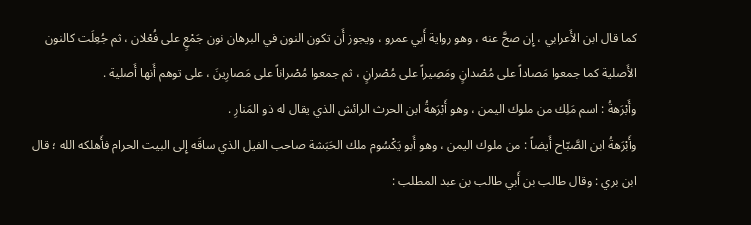كما قال ابن الأَعرابي ، إِن صحَّ عنه ، وهو رواية أَبي عمرو ، ويجوز أَن تكون النون في البرهان نون جَمْعٍ على فُعْلان ، ثم جُعِلَت كالنون الأَصلية كما جمعوا مَصاداً على مُصْدانٍ ومَصِيراً على مُصْرانٍ ، ثم جمعوا مُصْراناً على مَصارِينَ ، على توهم أَنها أَصلية .
وأَبْرَهةُ : اسم مَلِك من ملوك اليمن ، وهو أَبْرَهةُ ابن الحرث الرائش الذي يقال له ذو المَنارِ .
وأَبْرَهةُ ابن الصَّبّاح أَيضاً : من ملوك اليمن ، وهو أَبو يَكْسُوم ملك الحَبَشة صاحب الفيل الذي ساقَه إِلى البيت الحرام فأَهلكه الله ؛ قال ابن بري : وقال طالب بن أَبي طالب بن عبد المطلب :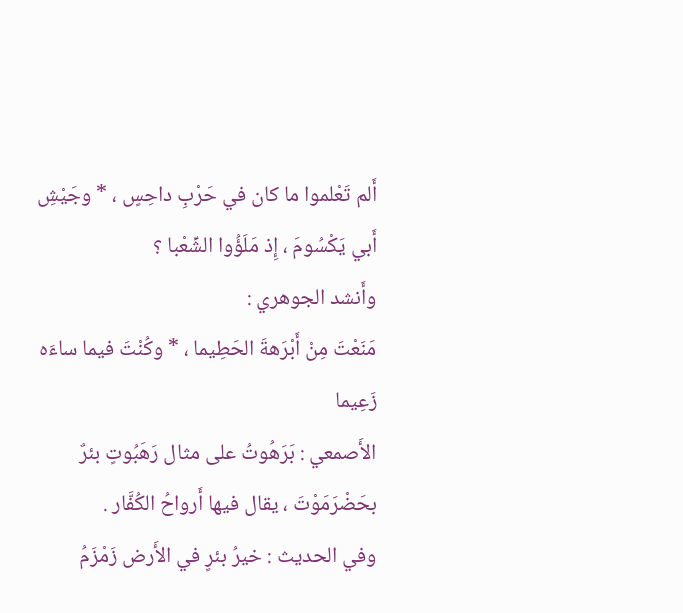أَلم تَعْلموا ما كان في حَرْبِ داحِسٍ ، * وجَيْشِ أَبي يَكْسُومَ ، إِذ مَلَؤُوا الشِّعْبا ؟
وأَنشد الجوهري :
مَنَعْتَ مِنْ أَبْرَهةَ الحَطِيما ، * وكُنْتَ فيما ساءَه زَعِيما
الأَصمعي : بَرَهُوتُ على مثال رَهَبُوتٍ بئرٌ بحَضْرَمَوْتَ ، يقال فيها أَرواحُ الكُفَّار .
وفي الحديث : خيرُ بئرٍ في الأَرض زَمْزَمُ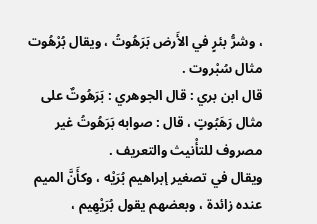، وشرُّ بئرٍ في الأَرض بَرَهُوتُ ، ويقال بُرْهُوت مثال سُبْروت .
قال ابن بري : قال الجوهري : بَرَهُوتٌ على مثال رَهَبُوتٍ ، قال : صوابه بَرَهُوتُ غير مصروف للتأْنيث والتعريف .
ويقال في تصغير إبراهيم بُرَيْه ، وكأَنَّ الميم عنده زائدة ، وبعضهم يقول بُرَيْهِيم ،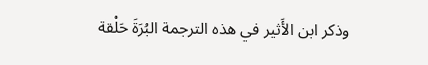وذكر ابن الأَثير في هذه الترجمة البُرَةَ حَلْقة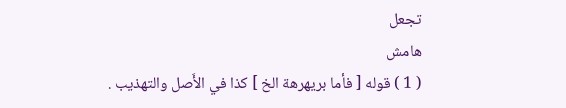تجعل
هامش
( 1 ) قوله [ فأما بريهرهة الخ ] كذا في الأَصل والتهذيب .